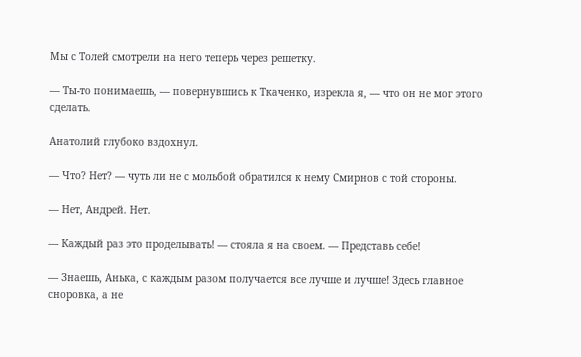Мы с Толей смотрели на него теперь через решетку.

— Ты-то понимаешь, — повернувшись к Ткаченко, изрекла я, — что он не мог этого сделать.

Анатолий глубоко вздохнул.

— Что? Нет? — чуть ли не с мольбой обратился к нему Смирнов с той стороны.

— Нет, Андрей. Нет.

— Каждый раз это проделывать! — стояла я на своем. — Представь себе!

— Знаешь, Анька, с каждым разом получается все лучше и лучше! Здесь главное сноровка, а не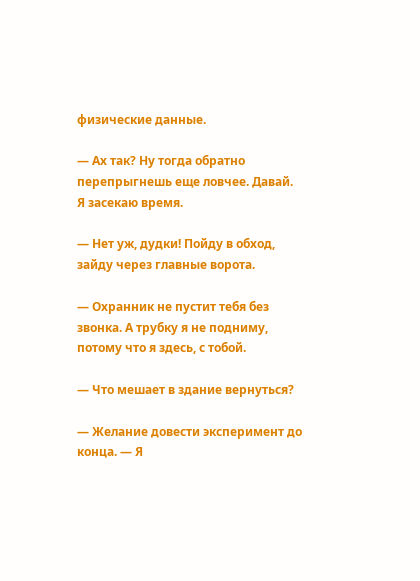физические данные.

— Ах так? Ну тогда обратно перепрыгнешь еще ловчее. Давай. Я засекаю время.

— Нет уж, дудки! Пойду в обход, зайду через главные ворота.

— Охранник не пустит тебя без звонка. А трубку я не подниму, потому что я здесь, с тобой.

— Что мешает в здание вернуться?

— Желание довести эксперимент до конца. — Я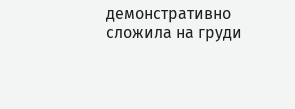демонстративно сложила на груди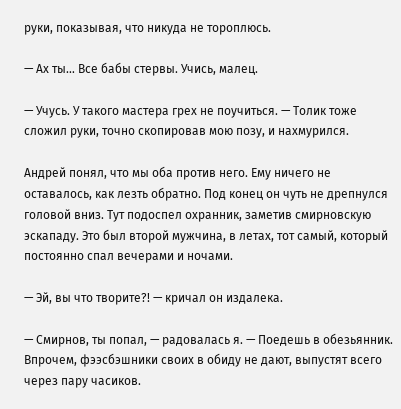руки, показывая, что никуда не тороплюсь.

— Ах ты… Все бабы стервы. Учись, малец.

— Учусь. У такого мастера грех не поучиться. — Толик тоже сложил руки, точно скопировав мою позу, и нахмурился.

Андрей понял, что мы оба против него. Ему ничего не оставалось, как лезть обратно. Под конец он чуть не дрепнулся головой вниз. Тут подоспел охранник, заметив смирновскую эскападу. Это был второй мужчина, в летах, тот самый, который постоянно спал вечерами и ночами.

— Эй, вы что творите?! — кричал он издалека.

— Смирнов, ты попал, — радовалась я. — Поедешь в обезьянник. Впрочем, фээсбэшники своих в обиду не дают, выпустят всего через пару часиков.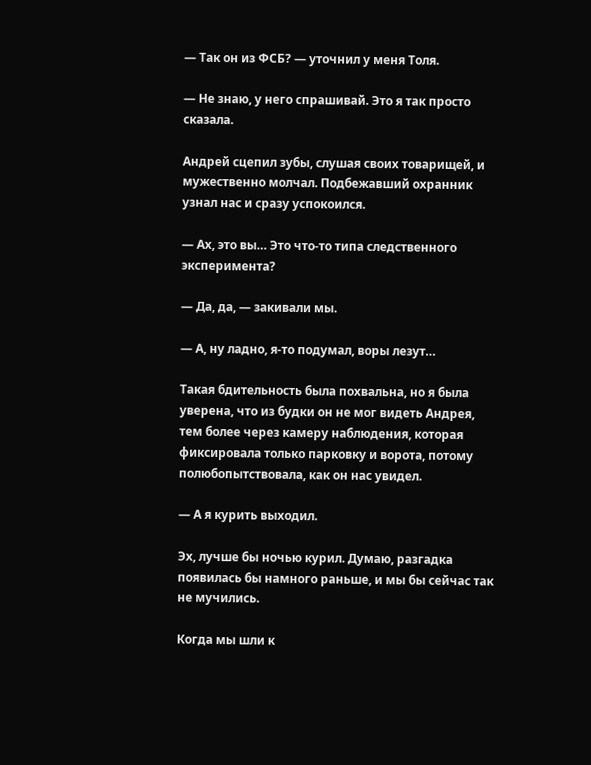— Так он из ФСБ? — уточнил у меня Толя.

— Не знаю, у него спрашивай. Это я так просто сказала.

Андрей сцепил зубы, слушая своих товарищей, и мужественно молчал. Подбежавший охранник узнал нас и сразу успокоился.

— Ах, это вы… Это что-то типа следственного эксперимента?

— Да, да, — закивали мы.

— А, ну ладно, я-то подумал, воры лезут…

Такая бдительность была похвальна, но я была уверена, что из будки он не мог видеть Андрея, тем более через камеру наблюдения, которая фиксировала только парковку и ворота, потому полюбопытствовала, как он нас увидел.

— А я курить выходил.

Эх, лучше бы ночью курил. Думаю, разгадка появилась бы намного раньше, и мы бы сейчас так не мучились.

Когда мы шли к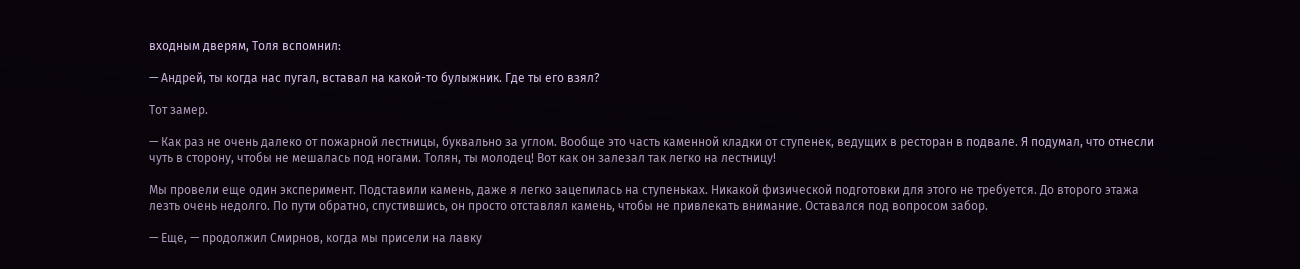входным дверям, Толя вспомнил:

— Андрей, ты когда нас пугал, вставал на какой-то булыжник. Где ты его взял?

Тот замер.

— Как раз не очень далеко от пожарной лестницы, буквально за углом. Вообще это часть каменной кладки от ступенек, ведущих в ресторан в подвале. Я подумал, что отнесли чуть в сторону, чтобы не мешалась под ногами. Толян, ты молодец! Вот как он залезал так легко на лестницу!

Мы провели еще один эксперимент. Подставили камень, даже я легко зацепилась на ступеньках. Никакой физической подготовки для этого не требуется. До второго этажа лезть очень недолго. По пути обратно, спустившись, он просто отставлял камень, чтобы не привлекать внимание. Оставался под вопросом забор.

— Еще, — продолжил Смирнов, когда мы присели на лавку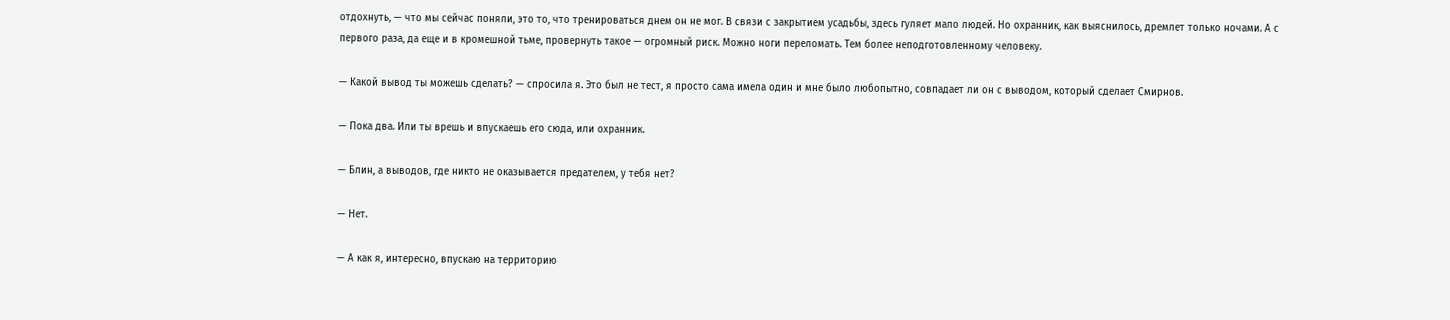отдохнуть, — что мы сейчас поняли, это то, что тренироваться днем он не мог. В связи с закрытием усадьбы, здесь гуляет мало людей. Но охранник, как выяснилось, дремлет только ночами. А с первого раза, да еще и в кромешной тьме, провернуть такое — огромный риск. Можно ноги переломать. Тем более неподготовленному человеку.

— Какой вывод ты можешь сделать? — спросила я. Это был не тест, я просто сама имела один и мне было любопытно, совпадает ли он с выводом, который сделает Смирнов.

— Пока два. Или ты врешь и впускаешь его сюда, или охранник.

— Блин, а выводов, где никто не оказывается предателем, у тебя нет?

— Нет.

— А как я, интересно, впускаю на территорию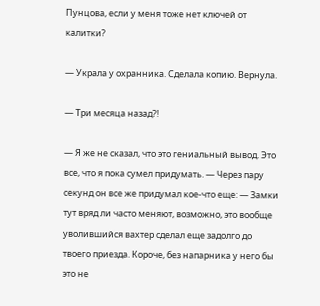Пунцова, если у меня тоже нет ключей от калитки?

— Украла у охранника. Сделала копию. Вернула.

— Три месяца назад?!

— Я же не сказал, что это гениальный вывод. Это все, что я пока сумел придумать. — Через пару секунд он все же придумал кое-что еще: — Замки тут вряд ли часто меняют, возможно, это вообще уволившийся вахтер сделал еще задолго до твоего приезда. Короче, без напарника у него бы это не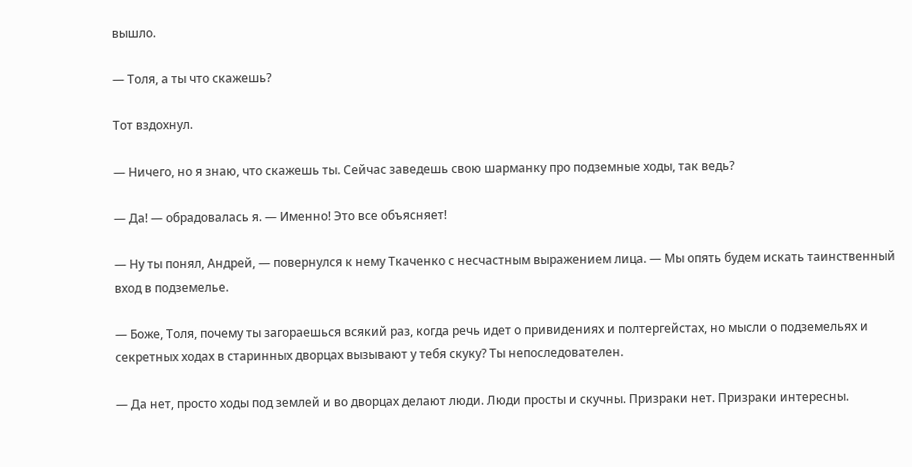вышло.

— Толя, а ты что скажешь?

Тот вздохнул.

— Ничего, но я знаю, что скажешь ты. Сейчас заведешь свою шарманку про подземные ходы, так ведь?

— Да! — обрадовалась я. — Именно! Это все объясняет!

— Ну ты понял, Андрей, — повернулся к нему Ткаченко с несчастным выражением лица. — Мы опять будем искать таинственный вход в подземелье.

— Боже, Толя, почему ты загораешься всякий раз, когда речь идет о привидениях и полтергейстах, но мысли о подземельях и секретных ходах в старинных дворцах вызывают у тебя скуку? Ты непоследователен.

— Да нет, просто ходы под землей и во дворцах делают люди. Люди просты и скучны. Призраки нет. Призраки интересны.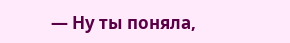— Ну ты поняла,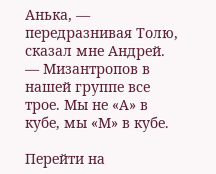Анька, — передразнивая Толю, сказал мне Андрей. — Мизантропов в нашей группе все трое. Мы не «А» в кубе, мы «М» в кубе.

Перейти на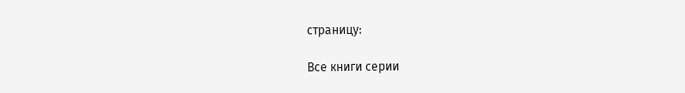страницу:

Все книги серии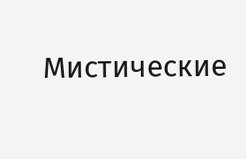Мистические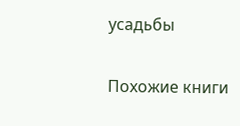усадьбы

Похожие книги